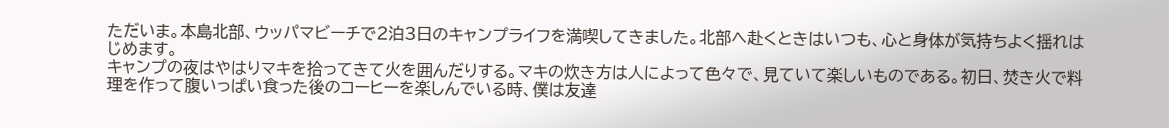ただいま。本島北部、ウッパマビーチで2泊3日のキャンプライフを満喫してきました。北部へ赴くときはいつも、心と身体が気持ちよく揺れはじめます。
キャンプの夜はやはりマキを拾ってきて火を囲んだりする。マキの炊き方は人によって色々で、見ていて楽しいものである。初日、焚き火で料理を作って腹いっぱい食った後のコーヒーを楽しんでいる時、僕は友達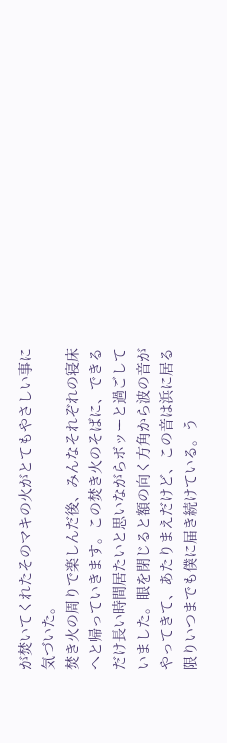が焚いてくれたそのマキの火がとてもやさしい事に気づいた。
焚き火の周りで楽しんだ後、みんなそれぞれの寝床へと帰っていきます。この焚き火のそばに、できるだけ長い時間居たいと思いながらボッーと過ごしていました。眼を閉じると額の向く方角から波の音がやってきて、あたりまえだけど、この音は浜に居る限りいつまでも僕に届き続けている。う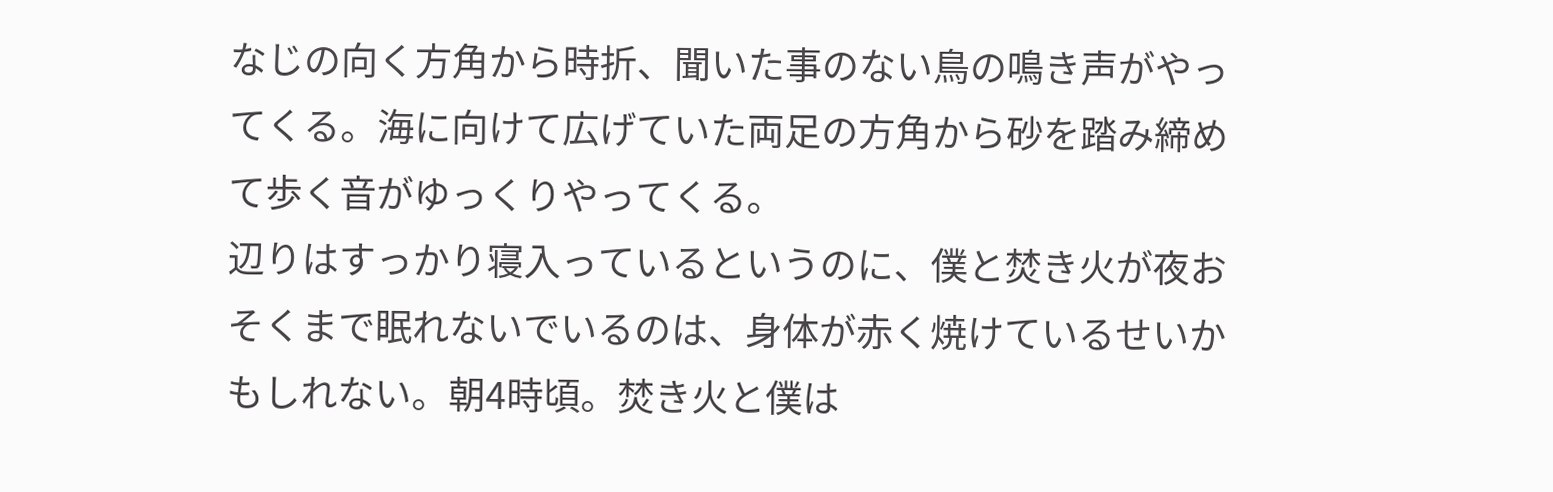なじの向く方角から時折、聞いた事のない鳥の鳴き声がやってくる。海に向けて広げていた両足の方角から砂を踏み締めて歩く音がゆっくりやってくる。
辺りはすっかり寝入っているというのに、僕と焚き火が夜おそくまで眠れないでいるのは、身体が赤く焼けているせいかもしれない。朝4時頃。焚き火と僕は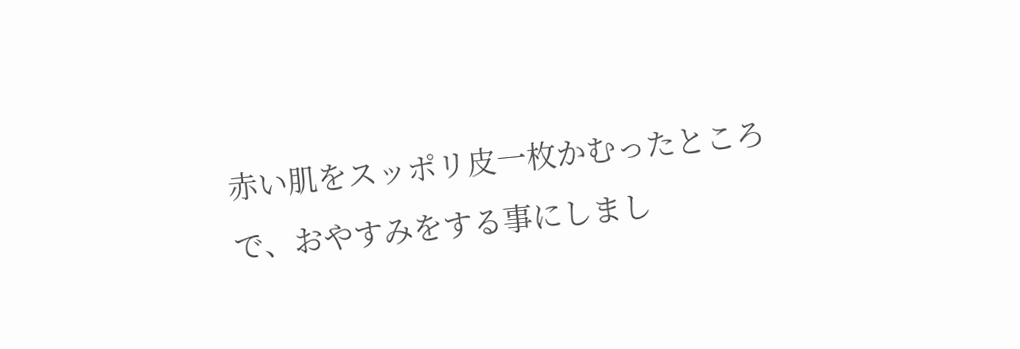赤い肌をスッポリ皮一枚かむったところで、おやすみをする事にしまし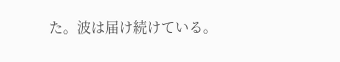た。波は届け続けている。